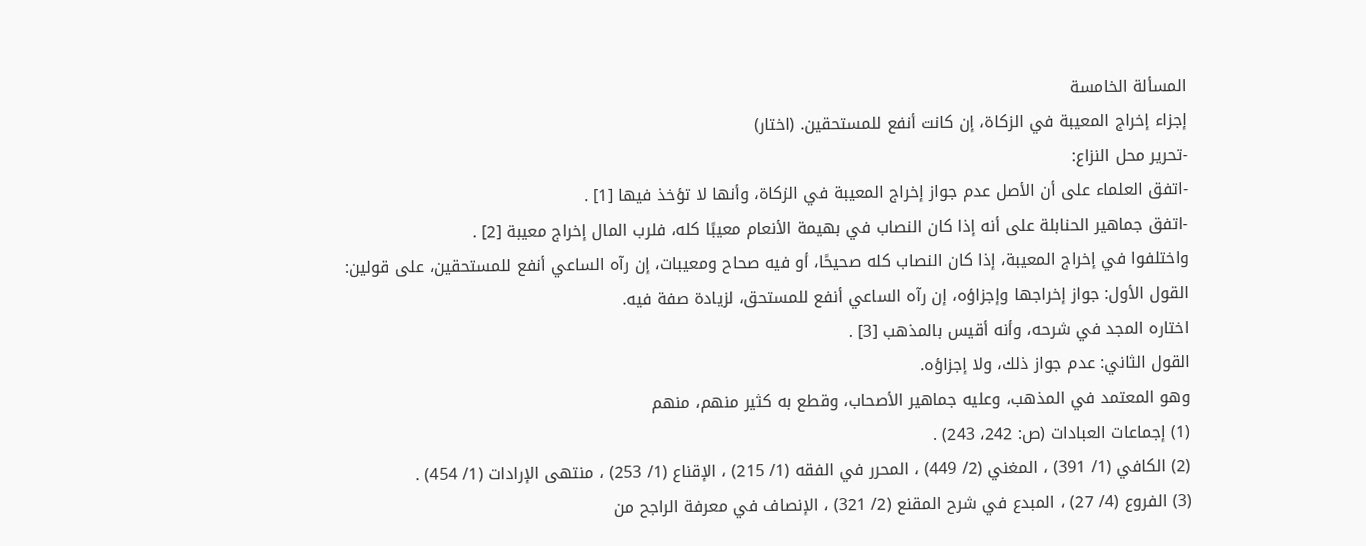المسألة الخامسة
إجزاء إخراج المعيبة في الزكاة، إن كانت أنفع للمستحقين. (اختار)
-تحرير محل النزاع:
-اتفق العلماء على أن الأصل عدم جواز إخراج المعيبة في الزكاة، وأنها لا تؤخذ فيها [1] .
-اتفق جماهير الحنابلة على أنه إذا كان النصاب في بهيمة الأنعام معيبًا كله، فلرب المال إخراج معيبة [2] .
واختلفوا في إخراج المعيبة، إذا كان النصاب كله صحيحًا، أو فيه صحاح ومعيبات، إن رآه الساعي أنفع للمستحقين، على قولين:
القول الأول: جواز إخراجها وإجزاؤه، إن رآه الساعي أنفع للمستحق، لزيادة صفة فيه.
اختاره المجد في شرحه، وأنه أقيس بالمذهب [3] .
القول الثاني: عدم جواز ذلك، ولا إجزاؤه.
وهو المعتمد في المذهب، وعليه جماهير الأصحاب، وقطع به كثير منهم، منهم
(1) إجماعات العبادات (ص: 242، 243) .
(2) الكافي (1/ 391) ، المغني (2/ 449) ، المحرر في الفقه (1/ 215) ، الإقناع (1/ 253) ، منتهى الإرادات (1/ 454) .
(3) الفروع (4/ 27) ، المبدع في شرح المقنع (2/ 321) ، الإنصاف في معرفة الراجح من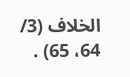الخلاف (3/ 64، 65) .